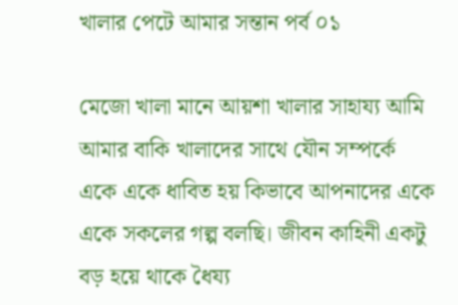খালার পেটে আমার সন্তান পর্ব ০১

মেজো খালা মানে আয়শা খালার সাহায্য আমি আমার বাকি খালাদের সাথে যৌন সম্পর্কে একে একে ধাবিত হয় কিভাবে আপনাদের একে একে সকলের গল্প বলছি। জীবন কাহিনী একটু বড় হয়ে থাকে ধৈয্য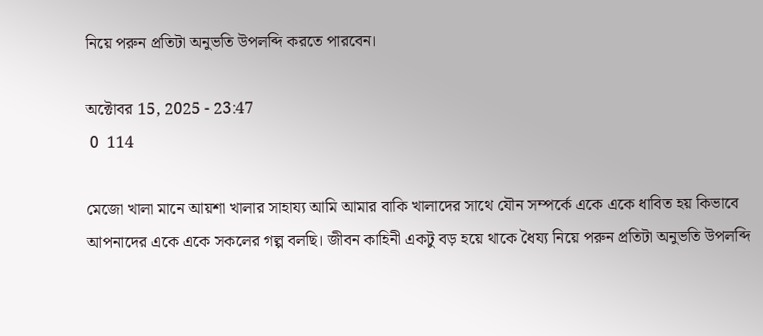নিয়ে পরুন প্রতিটা অনুভতি উপলব্দি করতে পারবেন।

অক্টোবর 15, 2025 - 23:47
 0  114

মেজো খালা মানে আয়শা খালার সাহায্য আমি আমার বাকি খালাদের সাথে যৌন সম্পর্কে একে একে ধাবিত হয় কিভাবে আপনাদের একে একে সকলের গল্প বলছি। জীবন কাহিনী একটু বড় হয়ে থাকে ধৈয্য নিয়ে পরুন প্রতিটা অনুভতি উপলব্দি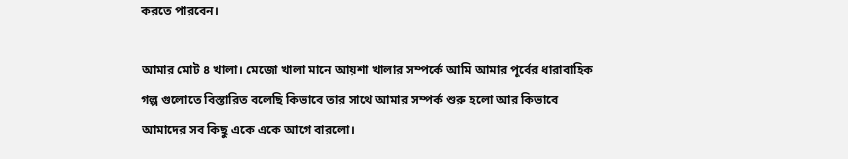করতে পারবেন।

আমার মোট ৪ খালা। মেজো খালা মানে আয়শা খালার সম্পর্কে আমি আমার পূর্বের ধারাবাহিক গল্প গুলোতে বিস্তারিত বলেছি কিভাবে তার সাথে আমার সম্পর্ক শুরু হলো আর কিভাবে আমাদের সব কিছু একে একে আগে বারলো।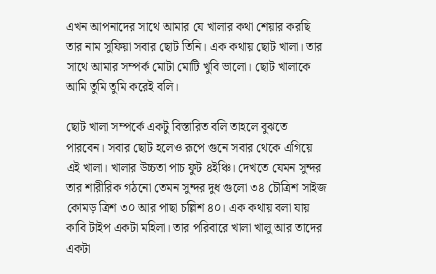এখন আপনাদের সাথে আমার যে খালার কথা শেয়ার করছি তার নাম সুফিয়া সবার ছোট তিনি। এক কথায় ছোট খালা। তার সাথে আমার সম্পর্ক মোটা মোটি খুবি ভালো। ছোট খালাকে আমি তুমি তুমি করেই বলি।

ছোট খালা সম্পর্কে একটু বিস্তারিত বলি তাহলে বুঝতে পারবেন। সবার ছোট হলেও রূপে গুনে সবার থেকে এগিয়ে এই খালা। খালার উচ্চতা পাচ ফুট ৪ইঞ্চি। দেখতে যেমন সুন্দর তার শারীরিক গঠনো তেমন সুন্দর দুধ গুলো ৩৪ চৌত্রিশ সাইজ কোমড় ত্রিশ ৩০ আর পাছা চল্লিশ ৪০। এক কথায় বলা যায় কাবি টাইপ একটা মহিলা। তার পরিবারে খালা খালু আর তাদের একটা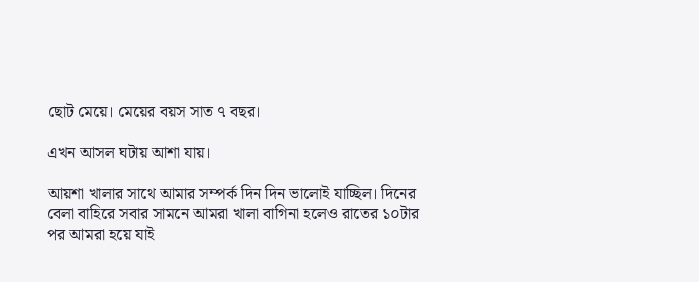ছোট মেয়ে। মেয়ের বয়স সাত ৭ বছর।

এখন আসল ঘটায় আশা যায়।

আয়শা খালার সাথে আমার সম্পর্ক দিন দিন ভালোই যাচ্ছিল। দিনের বেলা বাহিরে সবার সামনে আমরা খালা বাগিনা হলেও রাতের ১০টার পর আমরা হয়ে যাই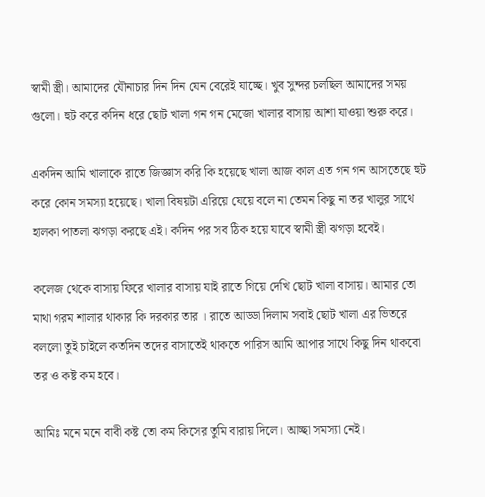স্বামী স্ত্রী। আমাদের যৌনাচার দিন দিন যেন বেরেই যাচ্ছে। খুব সুন্দর চলছিল আমাদের সময় গুলো। হুট করে কদিন ধরে ছোট খালা গন গন মেজো খালার বাসায় আশা যাওয়া শুরু করে।

একদিন আমি খালাকে রাতে জিজ্ঞাস করি কি হয়েছে খালা আজ কাল এত গন গন আসতেছে হুট করে কোন সমস্যা হয়েছে। খালা বিষয়টা এরিয়ে যেয়ে বলে না তেমন কিছু না তর খালুর সাথে হালকা পাতলা ঝগড়া করছে এই। কদিন পর সব ঠিক হয়ে যাবে স্বামী স্ত্রী ঝগড়া হবেই।

কলেজ থেকে বাসায় ফিরে খালার বাসায় যাই রাতে গিয়ে দেখি ছোট খালা বাসায়। আমার তো মাথা গরম শালার থাকার কি দরকার তার । রাতে আড্ডা দিলাম সবাই ছোট খালা এর ভিতরে বললো তুই চাইলে কতদিন তদের বাসাতেই থাকতে পারিস আমি আপার সাথে কিছু দিন থাকবো তর ও কষ্ট কম হবে।

আমিঃ মনে মনে বাবী কষ্ট তো কম কিসের তুমি বারায় দিলে। আচ্ছা সমস্যা নেই।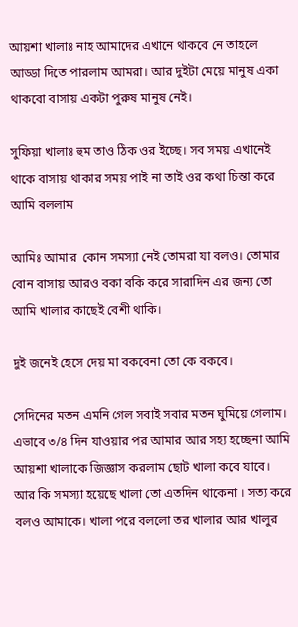আয়শা খালাঃ নাহ আমাদের এখানে থাকবে নে তাহলে আড্ডা দিতে পারলাম আমরা। আর দুইটা মেয়ে মানুষ একা থাকবো বাসায় একটা পুরুষ মানুষ নেই।

সুফিয়া খালাঃ হুম তাও ঠিক ওর ইচ্ছে। সব সময় এখানেই থাকে বাসায় থাকার সময় পাই না তাই ওর কথা চিন্তা করে আমি বললাম

আমিঃ আমার  কোন সমস্যা নেই তোমরা যা বলও। তোমার বোন বাসায় আরও বকা বকি করে সারাদিন এর জন্য তো আমি খালার কাছেই বেশী থাকি।

দুই জনেই হেসে দেয় মা বকবেনা তো কে বকবে।

সেদিনের মতন এমনি গেল সবাই সবার মতন ঘুমিয়ে গেলাম। এভাবে ৩/৪ দিন যাওয়ার পর আমার আর সহ্য হচ্ছেনা আমি আয়শা খালাকে জিজ্ঞাস করলাম ছোট খালা কবে যাবে। আর কি সমস্যা হয়েছে খালা তো এতদিন থাকেনা । সত্য করে বলও আমাকে। খালা পরে বললো তর খালার আর খালুর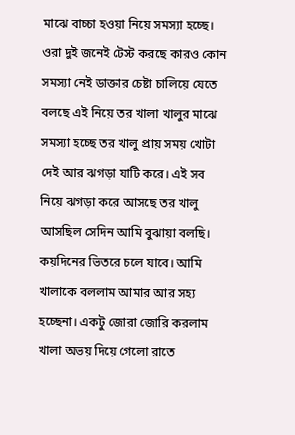মাঝে বাচ্চা হওয়া নিয়ে সমস্যা হচ্ছে। ওরা দুই জনেই টেস্ট করছে কারও কোন সমস্যা নেই ডাক্তার চেষ্টা চালিয়ে যেতে বলছে এই নিয়ে তর খালা খালুর মাঝে সমস্যা হচ্ছে তর খালু প্রায় সময় খোটা দেই আর ঝগড়া যাটি করে। এই সব নিয়ে ঝগড়া করে আসছে তর খালু আসছিল সেদিন আমি বুঝায়া বলছি। কয়দিনের ভিতরে চলে যাবে। আমি খালাকে বললাম আমার আর সহ্য হচ্ছেনা। একটু জোরা জোরি করলাম খালা অভয় দিয়ে গেলো রাতে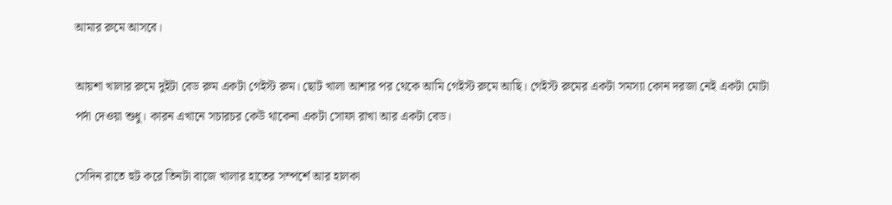আমার রুমে আসবে।

আয়শা খালার রুমে দুইটা বেড রুম একটা গেইস্ট রুম। ছোট খালা আশার পর থেকে আমি গেইস্ট রুমে আছি। গেইস্ট রুমের একটা সমস্যা কোন দরজা নেই একটা মোটা পর্দা দেওয়া শুধু। কারন এখানে সচারচর কেউ থাকেনা একটা সোফা রাখা আর একটা বেড।

সেদিন রাতে হুট করে তিনটা বাজে খালার হাতের সম্পর্শে আর হালকা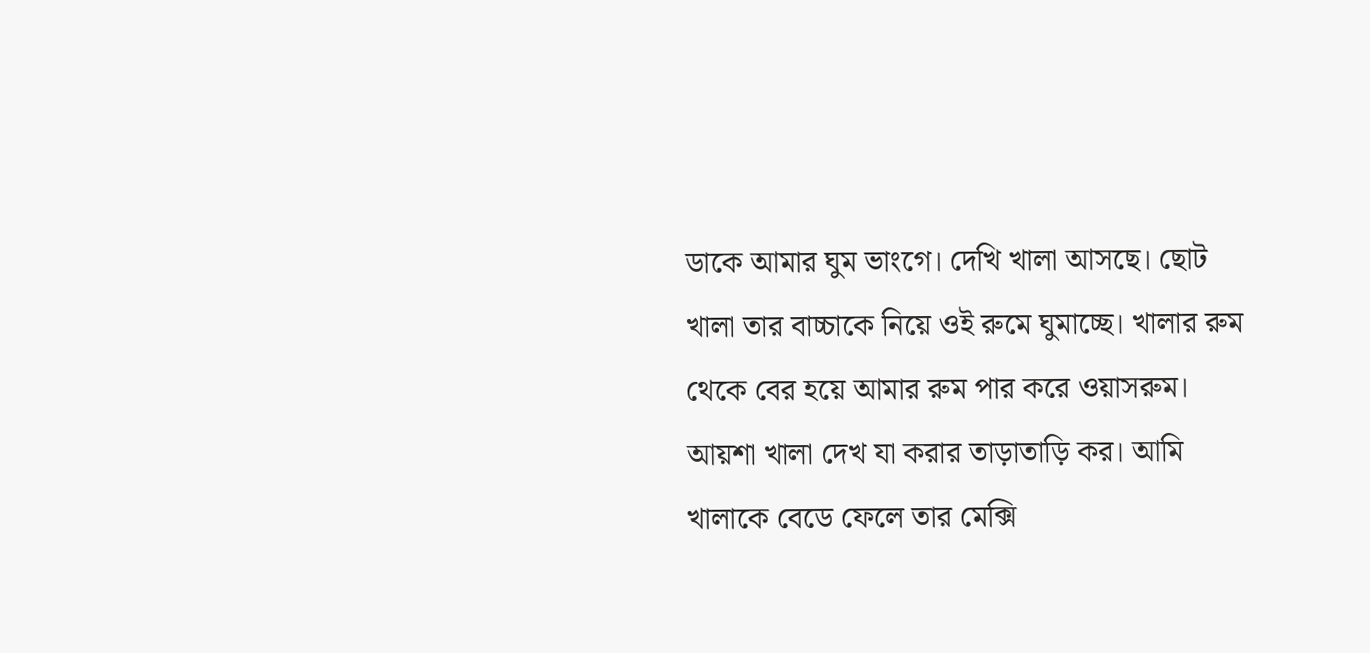ডাকে আমার ঘুম ভাংগে। দেখি খালা আসছে। ছোট খালা তার বাচ্চাকে নিয়ে ওই রুমে ঘুমাচ্ছে। খালার রুম থেকে বের হয়ে আমার রুম পার করে ওয়াসরুম। আয়শা খালা দেখ যা করার তাড়াতাড়ি কর। আমি খালাকে বেডে ফেলে তার মেক্সি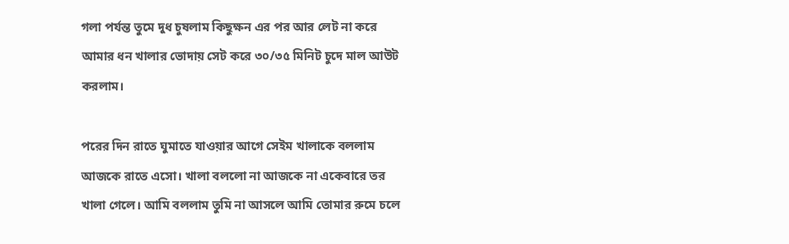গলা পর্যন্ত তুমে দুধ চুষলাম কিছুক্ষন এর পর আর লেট না করে আমার ধন খালার ভোদায় সেট করে ৩০/৩৫ মিনিট চুদে মাল আউট করলাম।

পরের দিন রাতে ঘুমাতে যাওয়ার আগে সেইম খালাকে বললাম আজকে রাতে এসো। খালা বললো না আজকে না একেবারে তর খালা গেলে। আমি বললাম তুমি না আসলে আমি তোমার রুমে চলে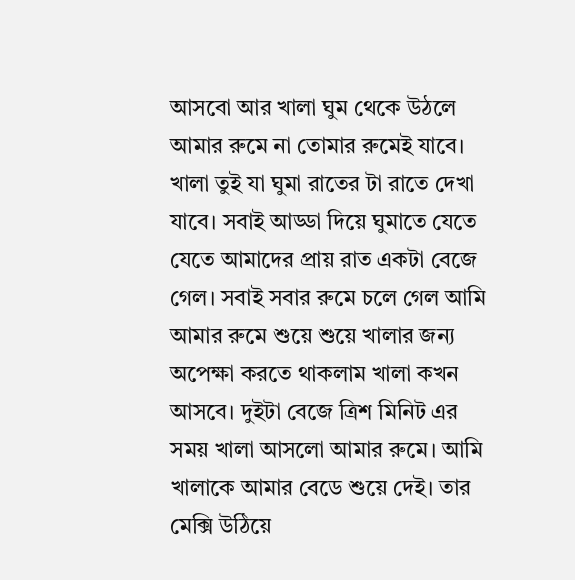আসবো আর খালা ঘুম থেকে উঠলে আমার রুমে না তোমার রুমেই যাবে। খালা তুই যা ঘুমা রাতের টা রাতে দেখা যাবে। সবাই আড্ডা দিয়ে ঘুমাতে যেতে যেতে আমাদের প্রায় রাত একটা বেজে গেল। সবাই সবার রুমে চলে গেল আমি আমার রুমে শুয়ে শুয়ে খালার জন্য অপেক্ষা করতে থাকলাম খালা কখন আসবে। দুইটা বেজে ত্রিশ মিনিট এর সময় খালা আসলো আমার রুমে। আমি খালাকে আমার বেডে শুয়ে দেই। তার মেক্সি উঠিয়ে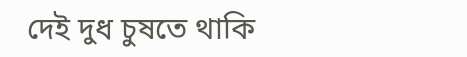দেই দুধ চুষতে থাকি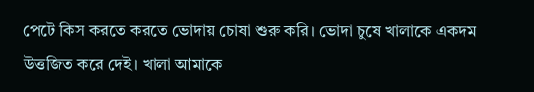পেটে কিস করতে করতে ভোদায় চোষা শুরু করি। ভোদা চুষে খালাকে একদম উত্তজিত করে দেই। খালা আমাকে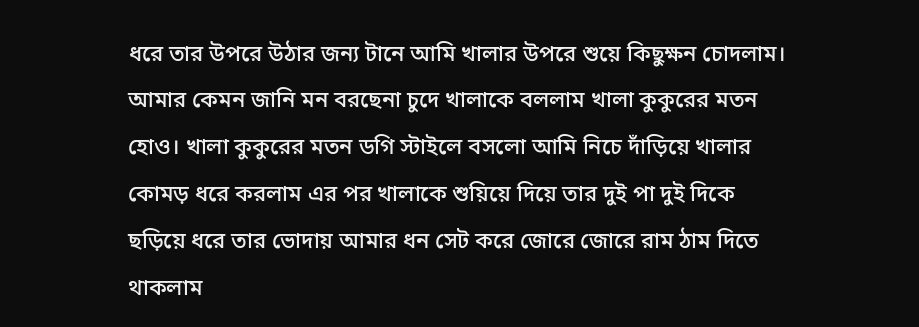ধরে তার উপরে উঠার জন্য টানে আমি খালার উপরে শুয়ে কিছুক্ষন চোদলাম। আমার কেমন জানি মন বরছেনা চুদে খালাকে বললাম খালা কুকুরের মতন হোও। খালা কুকুরের মতন ডগি স্টাইলে বসলো আমি নিচে দাঁড়িয়ে খালার কোমড় ধরে করলাম এর পর খালাকে শুয়িয়ে দিয়ে তার দুই পা দুই দিকে ছড়িয়ে ধরে তার ভোদায় আমার ধন সেট করে জোরে জোরে রাম ঠাম দিতে থাকলাম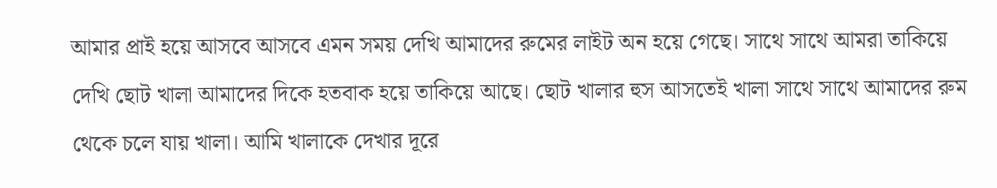আমার প্রাই হয়ে আসবে আসবে এমন সময় দেখি আমাদের রুমের লাইট অন হয়ে গেছে। সাথে সাথে আমরা তাকিয়ে দেখি ছোট খালা আমাদের দিকে হতবাক হয়ে তাকিয়ে আছে। ছোট খালার হুস আসতেই খালা সাথে সাথে আমাদের রুম থেকে চলে যায় খালা। আমি খালাকে দেখার দূরে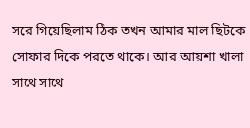সরে গিয়েছিলাম ঠিক তখন আমার মাল ছিটকে সোফার দিকে পরতে থাকে। আর আয়শা খালা সাথে সাথে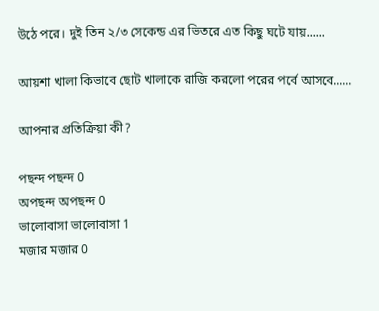উঠে পরে। দুই তিন ২/৩ সেকেন্ড এর ভিতরে এত কিছু ঘটে যায়......

আয়শা খালা কিভাবে ছোট খালাকে রাজি করলো পরের পর্বে আসবে......

আপনার প্রতিক্রিয়া কী?

পছন্দ পছন্দ 0
অপছন্দ অপছন্দ 0
ভালোবাসা ভালোবাসা 1
মজার মজার 0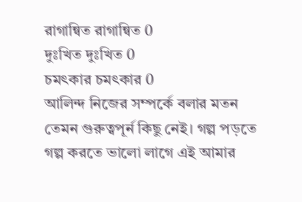রাগান্বিত রাগান্বিত 0
দুঃখিত দুঃখিত 0
চমৎকার চমৎকার 0
আলিন্দ নিজের সম্পর্কে বলার মতন তেমন গুরুত্বপূর্ন কিছু নেই। গল্প পড়তে গল্প করতে ভালো লাগে এই আমার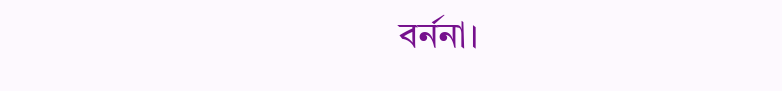বর্ননা।